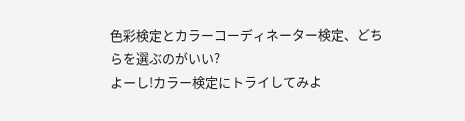色彩検定とカラーコーディネーター検定、どちらを選ぶのがいい?
よーし!カラー検定にトライしてみよ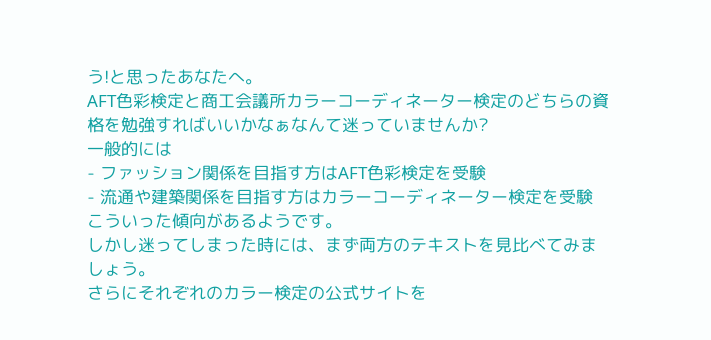う!と思ったあなたへ。
AFT色彩検定と商工会議所カラーコーディネーター検定のどちらの資格を勉強すればいいかなぁなんて迷っていませんか?
一般的には
- ファッション関係を目指す方はAFT色彩検定を受験
- 流通や建築関係を目指す方はカラーコーディネーター検定を受験
こういった傾向があるようです。
しかし迷ってしまった時には、まず両方のテキストを見比べてみましょう。
さらにそれぞれのカラー検定の公式サイトを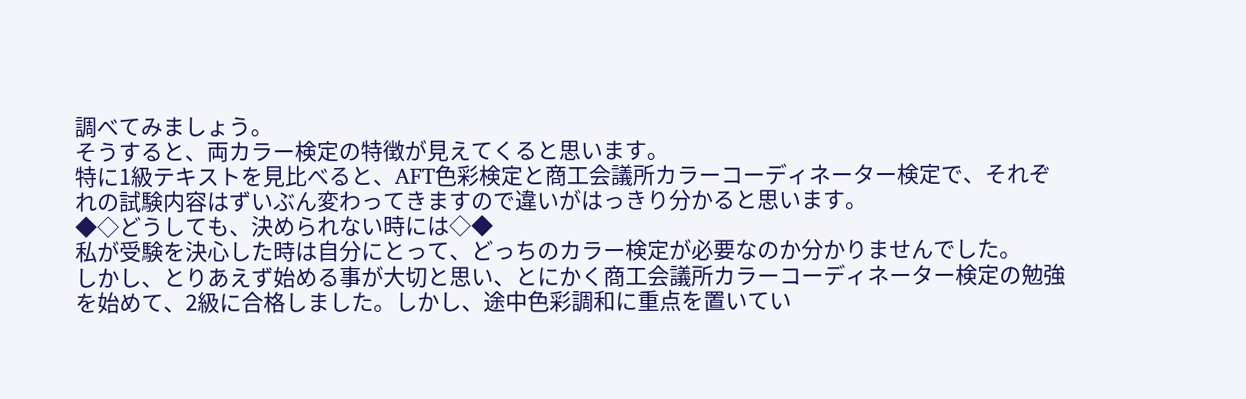調べてみましょう。
そうすると、両カラー検定の特徴が見えてくると思います。
特に1級テキストを見比べると、AFT色彩検定と商工会議所カラーコーディネーター検定で、それぞれの試験内容はずいぶん変わってきますので違いがはっきり分かると思います。
◆◇どうしても、決められない時には◇◆
私が受験を決心した時は自分にとって、どっちのカラー検定が必要なのか分かりませんでした。
しかし、とりあえず始める事が大切と思い、とにかく商工会議所カラーコーディネーター検定の勉強を始めて、2級に合格しました。しかし、途中色彩調和に重点を置いてい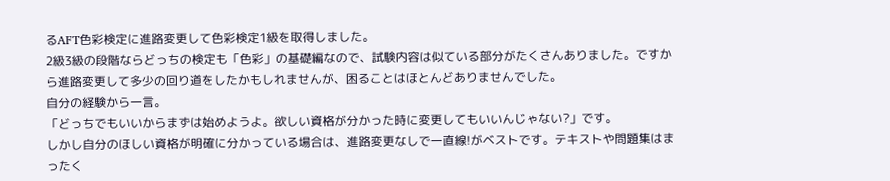るAFT色彩検定に進路変更して色彩検定1級を取得しました。
2級3級の段階ならどっちの検定も「色彩」の基礎編なので、試験内容は似ている部分がたくさんありました。ですから進路変更して多少の回り道をしたかもしれませんが、困ることはほとんどありませんでした。
自分の経験から一言。
「どっちでもいいからまずは始めようよ。欲しい資格が分かった時に変更してもいいんじゃない?」です。
しかし自分のほしい資格が明確に分かっている場合は、進路変更なしで一直線!がベストです。テキストや問題集はまったく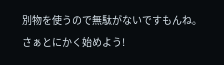別物を使うので無駄がないですもんね。 さぁとにかく始めよう!